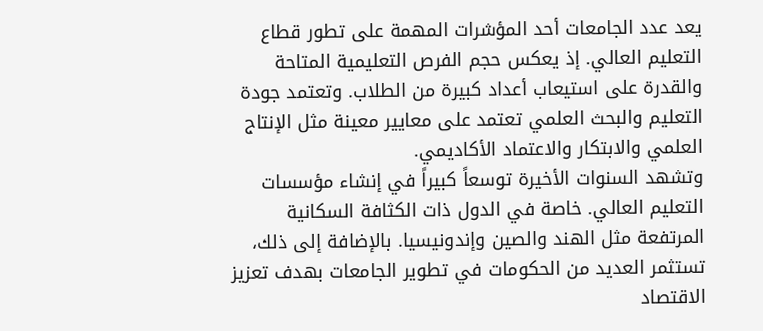يعد عدد الجامعات أحد المؤشرات المهمة على تطور قطاع التعليم العالي. إذ يعكس حجم الفرص التعليمية المتاحة والقدرة على استيعاب أعداد كبيرة من الطلاب. وتعتمد جودة التعليم والبحث العلمي تعتمد على معايير معينة مثل الإنتاج العلمي والابتكار والاعتماد الأكاديمي.
وتشهد السنوات الأخيرة توسعاً كبيراً في إنشاء مؤسسات التعليم العالي. خاصة في الدول ذات الكثافة السكانية المرتفعة مثل الهند والصين وإندونيسيا. بالإضافة إلى ذلك، تستثمر العديد من الحكومات في تطوير الجامعات بهدف تعزيز الاقتصاد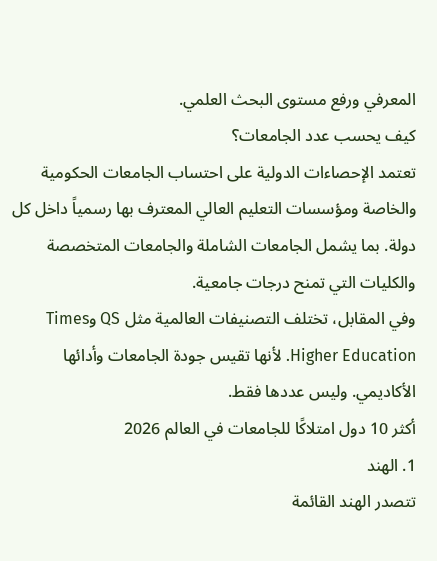المعرفي ورفع مستوى البحث العلمي.
كيف يحسب عدد الجامعات؟
تعتمد الإحصاءات الدولية على احتساب الجامعات الحكومية والخاصة ومؤسسات التعليم العالي المعترف بها رسمياً داخل كل دولة. بما يشمل الجامعات الشاملة والجامعات المتخصصة والكليات التي تمنح درجات جامعية.
وفي المقابل، تختلف التصنيفات العالمية مثل QS وTimes Higher Education. لأنها تقيس جودة الجامعات وأدائها الأكاديمي. وليس عددها فقط.
أكثر 10 دول امتلاكًا للجامعات في العالم 2026
1. الهند
تتصدر الهند القائمة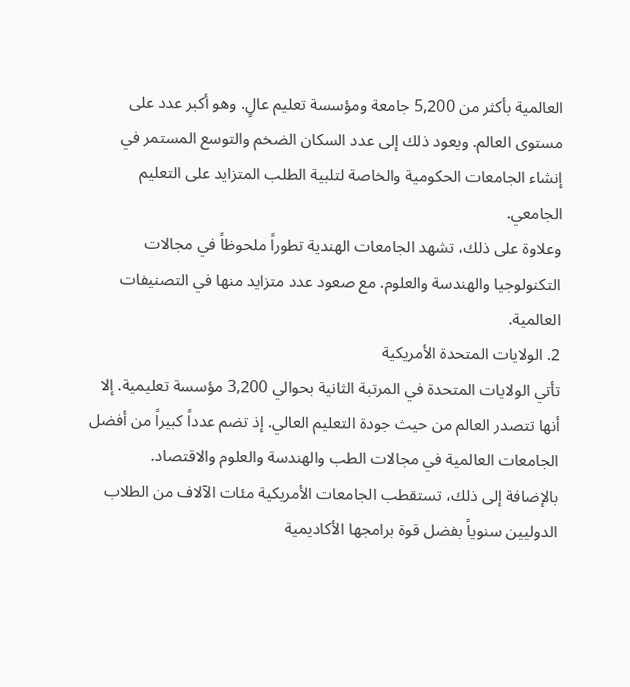العالمية بأكثر من 5,200 جامعة ومؤسسة تعليم عالٍ. وهو أكبر عدد على مستوى العالم. ويعود ذلك إلى عدد السكان الضخم والتوسع المستمر في إنشاء الجامعات الحكومية والخاصة لتلبية الطلب المتزايد على التعليم الجامعي.
وعلاوة على ذلك، تشهد الجامعات الهندية تطوراً ملحوظاً في مجالات التكنولوجيا والهندسة والعلوم. مع صعود عدد متزايد منها في التصنيفات العالمية.
2. الولايات المتحدة الأمريكية
تأتي الولايات المتحدة في المرتبة الثانية بحوالي 3,200 مؤسسة تعليمية. إلا أنها تتصدر العالم من حيث جودة التعليم العالي. إذ تضم عدداً كبيراً من أفضل الجامعات العالمية في مجالات الطب والهندسة والعلوم والاقتصاد.
بالإضافة إلى ذلك، تستقطب الجامعات الأمريكية مئات الآلاف من الطلاب الدوليين سنوياً بفضل قوة برامجها الأكاديمية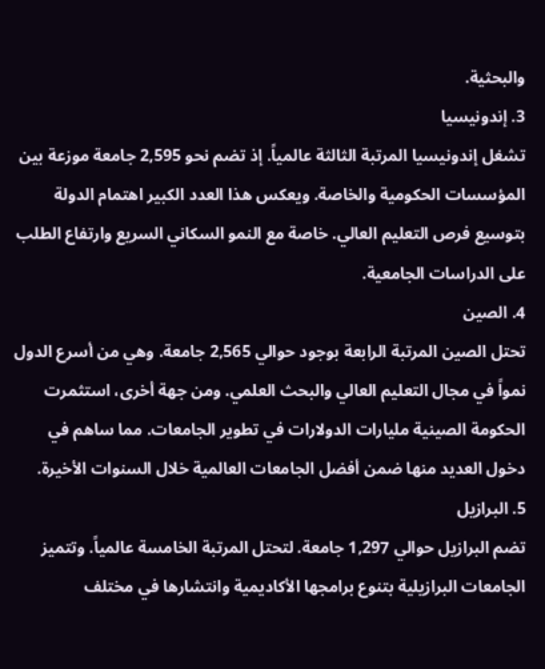والبحثية.
3. إندونيسيا
تشغل إندونيسيا المرتبة الثالثة عالمياً. إذ تضم نحو 2,595 جامعة موزعة بين المؤسسات الحكومية والخاصة. ويعكس هذا العدد الكبير اهتمام الدولة بتوسيع فرص التعليم العالي. خاصة مع النمو السكاني السريع وارتفاع الطلب على الدراسات الجامعية.
4. الصين
تحتل الصين المرتبة الرابعة بوجود حوالي 2,565 جامعة. وهي من أسرع الدول نمواً في مجال التعليم العالي والبحث العلمي. ومن جهة أخرى، استثمرت الحكومة الصينية مليارات الدولارات في تطوير الجامعات. مما ساهم في دخول العديد منها ضمن أفضل الجامعات العالمية خلال السنوات الأخيرة.
5. البرازيل
تضم البرازيل حوالي 1,297 جامعة. لتحتل المرتبة الخامسة عالمياً. وتتميز الجامعات البرازيلية بتنوع برامجها الأكاديمية وانتشارها في مختلف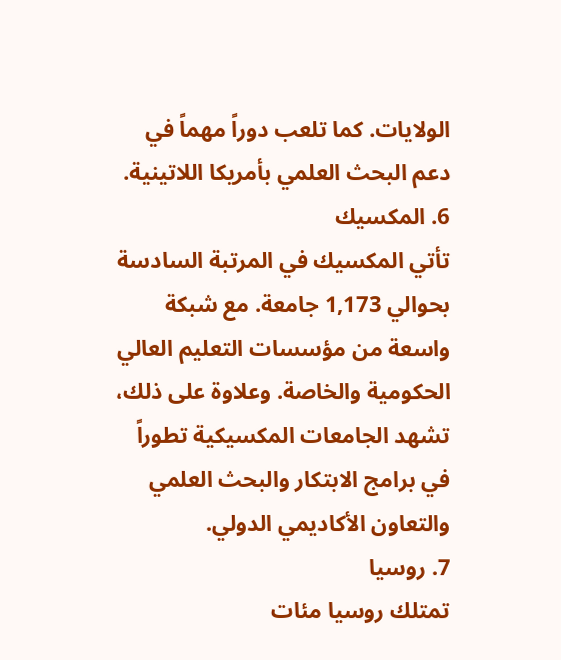الولايات. كما تلعب دوراً مهماً في دعم البحث العلمي بأمريكا اللاتينية.
6. المكسيك
تأتي المكسيك في المرتبة السادسة بحوالي 1,173 جامعة. مع شبكة واسعة من مؤسسات التعليم العالي الحكومية والخاصة. وعلاوة على ذلك، تشهد الجامعات المكسيكية تطوراً في برامج الابتكار والبحث العلمي والتعاون الأكاديمي الدولي.
7. روسيا
تمتلك روسيا مئات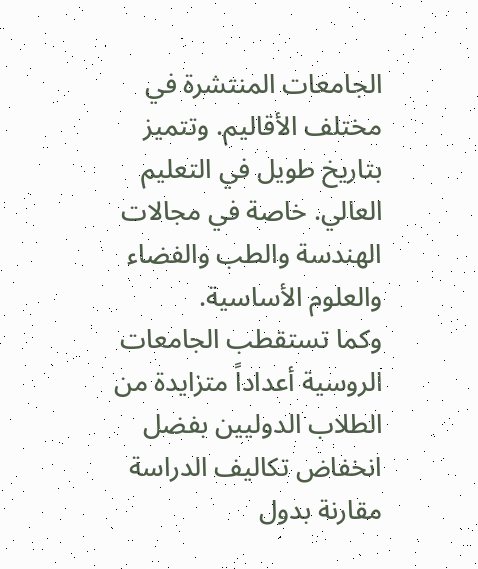الجامعات المنتشرة في مختلف الأقاليم. وتتميز بتاريخ طويل في التعليم العالي. خاصة في مجالات الهندسة والطب والفضاء والعلوم الأساسية.
وكما تستقطب الجامعات الروسية أعداداً متزايدة من الطلاب الدوليين بفضل انخفاض تكاليف الدراسة مقارنة بدول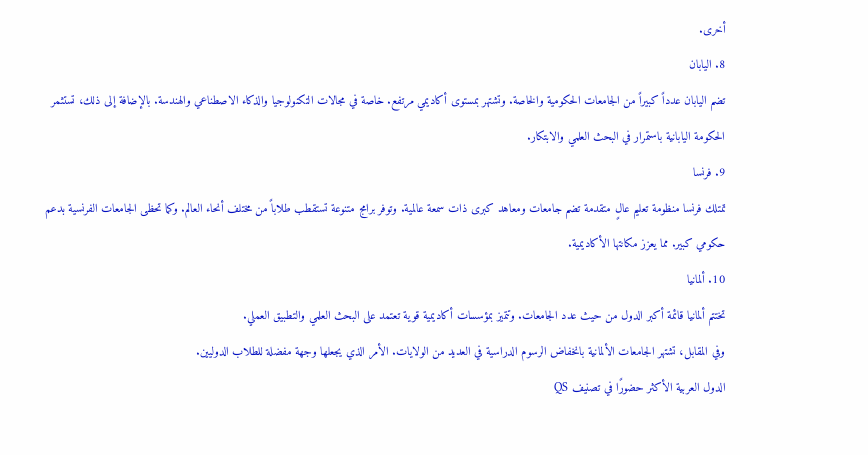أخرى.
8. اليابان
تضم اليابان عدداً كبيراً من الجامعات الحكومية والخاصة. وتشتهر بمستوى أكاديمي مرتفع. خاصة في مجالات التكنولوجيا والذكاء الاصطناعي والهندسة. بالإضافة إلى ذلك، تستثمر الحكومة اليابانية باستمرار في البحث العلمي والابتكار.
9. فرنسا
تمتلك فرنسا منظومة تعليم عالٍ متقدمة تضم جامعات ومعاهد كبرى ذات سمعة عالمية. وتوفر برامج متنوعة تستقطب طلاباً من مختلف أنحاء العالم. وكما تحظى الجامعات الفرنسية بدعم حكومي كبير. مما يعزز مكانتها الأكاديمية.
10. ألمانيا
تختتم ألمانيا قائمة أكبر الدول من حيث عدد الجامعات. وتتميز بمؤسسات أكاديمية قوية تعتمد على البحث العلمي والتطبيق العملي.
وفي المقابل، تشتهر الجامعات الألمانية بانخفاض الرسوم الدراسية في العديد من الولايات. الأمر الذي يجعلها وجهة مفضلة للطلاب الدوليين.
الدول العربية الأكثر حضورًا في تصنيف QS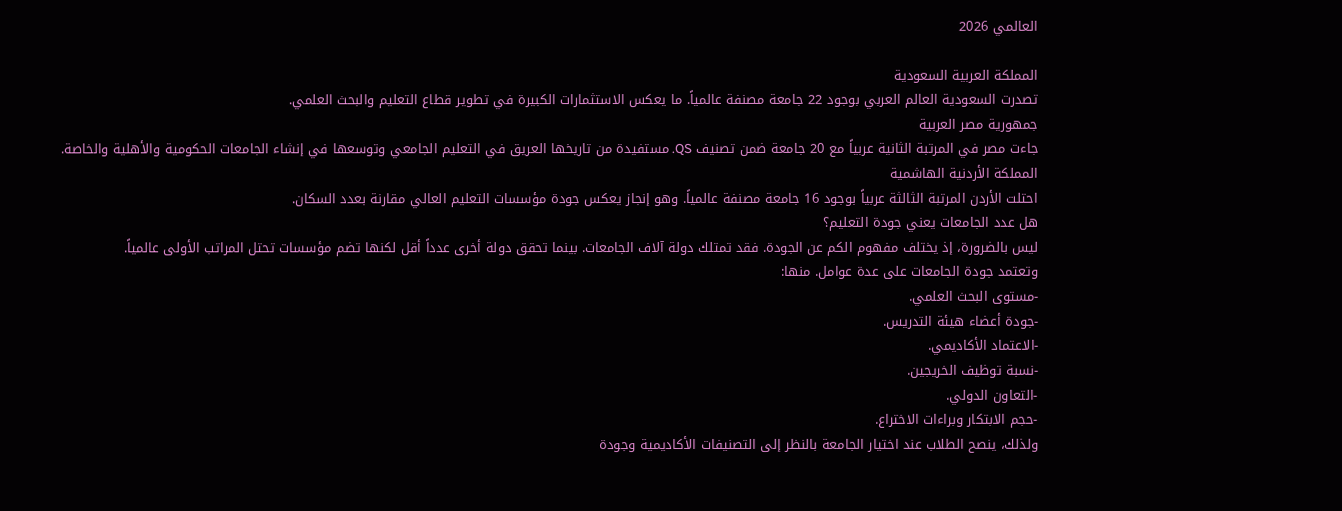العالمي 2026

المملكة العربية السعودية
تصدرت السعودية العالم العربي بوجود 22 جامعة مصنفة عالمياً. ما يعكس الاستثمارات الكبيرة في تطوير قطاع التعليم والبحث العلمي.
جمهورية مصر العربية
جاءت مصر في المرتبة الثانية عربياً مع 20 جامعة ضمن تصنيف QS. مستفيدة من تاريخها العريق في التعليم الجامعي وتوسعها في إنشاء الجامعات الحكومية والأهلية والخاصة.
المملكة الأردنية الهاشمية
احتلت الأردن المرتبة الثالثة عربياً بوجود 16 جامعة مصنفة عالمياً. وهو إنجاز يعكس جودة مؤسسات التعليم العالي مقارنة بعدد السكان.
هل عدد الجامعات يعني جودة التعليم؟
ليس بالضرورة، إذ يختلف مفهوم الكم عن الجودة. فقد تمتلك دولة آلاف الجامعات. بينما تحقق دولة أخرى عدداً أقل لكنها تضم مؤسسات تحتل المراتب الأولى عالمياً.
وتعتمد جودة الجامعات على عدة عوامل. منها:
-مستوى البحث العلمي.
-جودة أعضاء هيئة التدريس.
-الاعتماد الأكاديمي.
-نسبة توظيف الخريجين.
-التعاون الدولي.
-حجم الابتكار وبراءات الاختراع.
ولذلك، ينصح الطلاب عند اختيار الجامعة بالنظر إلى التصنيفات الأكاديمية وجودة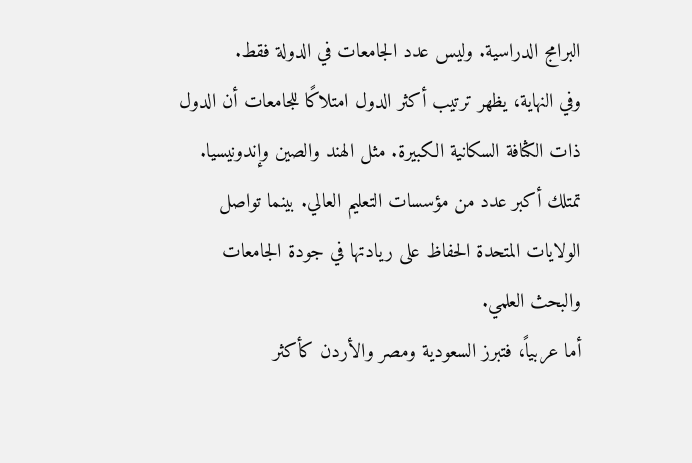البرامج الدراسية. وليس عدد الجامعات في الدولة فقط.
وفي النهاية، يظهر ترتيب أكثر الدول امتلاكًا للجامعات أن الدول ذات الكثافة السكانية الكبيرة. مثل الهند والصين وإندونيسيا. تمتلك أكبر عدد من مؤسسات التعليم العالي. بينما تواصل الولايات المتحدة الحفاظ على ريادتها في جودة الجامعات والبحث العلمي.
أما عربياً، فتبرز السعودية ومصر والأردن كأكثر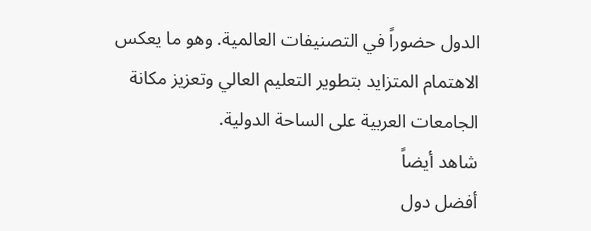الدول حضوراً في التصنيفات العالمية. وهو ما يعكس الاهتمام المتزايد بتطوير التعليم العالي وتعزيز مكانة الجامعات العربية على الساحة الدولية.
شاهد أيضاً
أفضل دول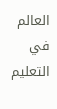العالم في التعليم